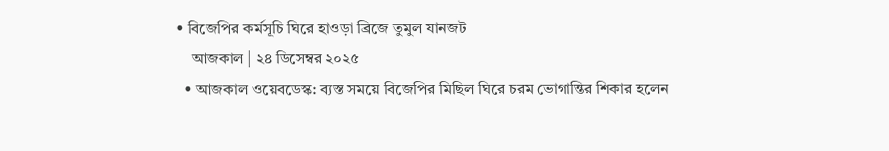• বিজেপির কর্মসূচি ঘিরে হাওড়া ব্রিজে তুমুল যানজট
    আজকাল | ২৪ ডিসেম্বর ২০২৫
  • আজকাল ওয়েবডেস্ক: ব্যস্ত সময়ে বিজেপির মিছিল ঘিরে চরম ভোগান্তির শিকার হলেন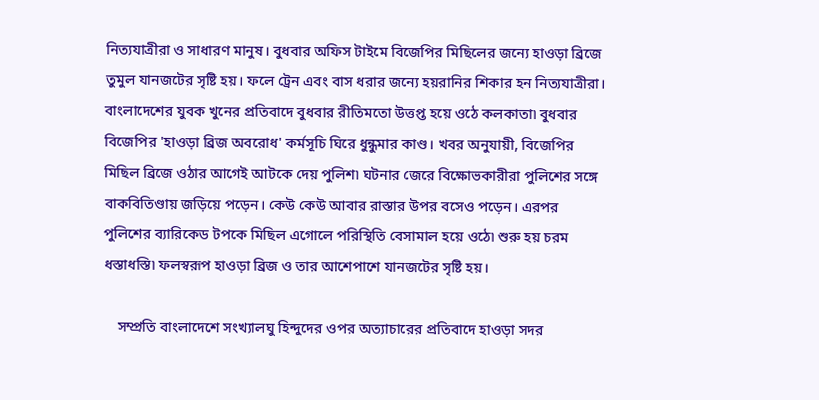নিত্যযাত্রীরা ও সাধারণ মানুষ। বুধবার অফিস টাইমে বিজেপির মিছিলের জন্যে হাওড়া ব্রিজে তুমুল যানজটের সৃষ্টি হয়। ফলে ট্রেন এবং বাস ধরার জন্যে হয়রানির শিকার হন নিত্যযাত্রীরা। বাংলাদেশের যুবক খুনের প্রতিবাদে বুধবার রীতিমতো উত্তপ্ত হয়ে ওঠে কলকাতা৷ বুধবার বিজেপির 'হাওড়া ব্রিজ অবরোধ' কর্মসূচি ঘিরে ধুন্ধুমার কাণ্ড। খবর অনুযায়ী, বিজেপির মিছিল ব্রিজে ওঠার আগেই আটকে দেয় পুলিশ৷ ঘটনার জেরে বিক্ষোভকারীরা পুলিশের সঙ্গে বাকবিতিণ্ডায় জড়িয়ে পড়েন। কেউ কেউ আবার রাস্তার উপর বসেও পড়েন। এরপর পুলিশের ব্যারিকেড টপকে মিছিল এগোলে পরিস্থিতি বেসামাল হয়ে ওঠে৷ শুরু হয় চরম ধস্তাধস্তি৷ ফলস্বরূপ হাওড়া ব্রিজ ও তার আশেপাশে যানজটের সৃষ্টি হয়।

    সম্প্রতি বাংলাদেশে সংখ্যালঘু হিন্দুদের ওপর অত্যাচারের প্রতিবাদে হাওড়া সদর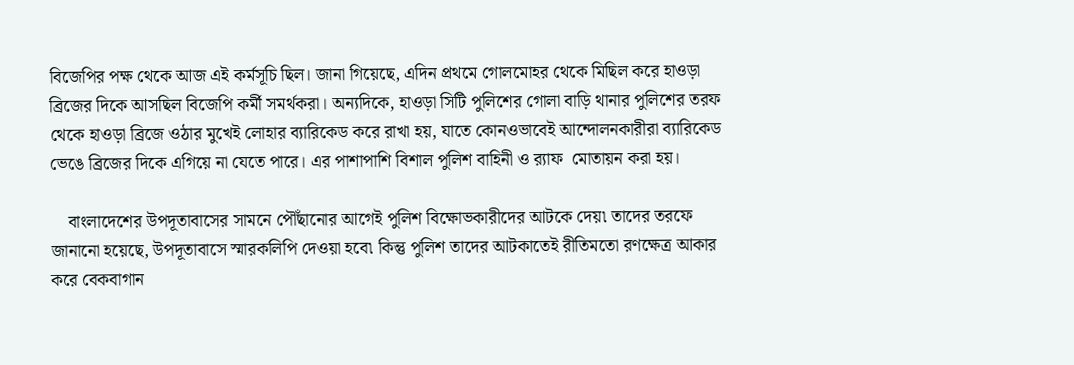বিজেপির পক্ষ থেকে আজ এই কর্মসূচি ছিল। জানা গিয়েছে, এদিন প্রথমে গোলমোহর থেকে মিছিল করে হাওড়া ব্রিজের দিকে আসছিল বিজেপি কর্মী সমর্থকরা। অন্যদিকে, হাওড়া সিটি পুলিশের গোলা বাড়ি থানার পুলিশের তরফ থেকে হাওড়া ব্রিজে ওঠার মুখেই লোহার ব্যারিকেড করে রাখা হয়, যাতে কোনওভাবেই আন্দোলনকারীরা ব্যারিকেড ভেঙে ব্রিজের দিকে এগিয়ে না যেতে পারে। এর পাশাপাশি বিশাল পুলিশ বাহিনী ও র‍্যাফ  মোতায়ন করা হয়।

    বাংলাদেশের উপদূতাবাসের সামনে পৌঁছানোর আগেই পুলিশ বিক্ষোভকারীদের আটকে দেয়৷ তাদের তরফে জানানো হয়েছে, উপদূতাবাসে স্মারকলিপি দেওয়া হবে৷ কিন্তু পুলিশ তাদের আটকাতেই রীতিমতো রণক্ষেত্র আকার করে বেকবাগান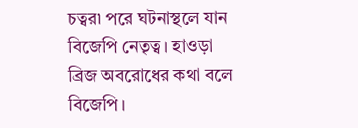চত্বর৷ পরে ঘটনাস্থলে যান বিজেপি নেতৃত্ব। হাওড়া ব্রিজ অবরোধের কথা বলে বিজেপি।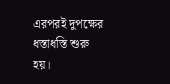এরপরই দুপক্ষের ধস্তাধস্তি শুরু হয়।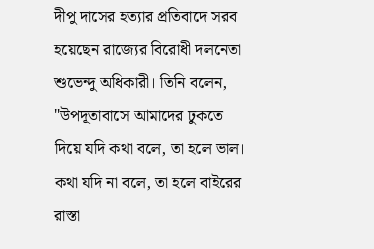দীপু দাসের হত্যার প্রতিবাদে সরব হয়েছেন রাজ্যের বিরোধী দলনেতা শুভেন্দু অধিকারী। তিনি বলেন, "উপদূতাবাসে আমাদের ঢুকতে দিয়ে যদি কথা বলে, তা হলে ভাল। কথা যদি না বলে, তা হলে বাইরের রাস্তা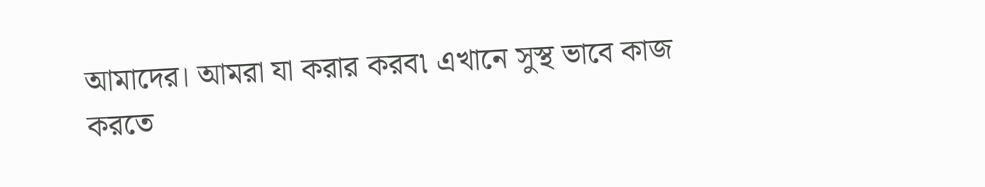আমাদের। আমরা যা করার করব৷ এখানে সুস্থ ভাবে কাজ করতে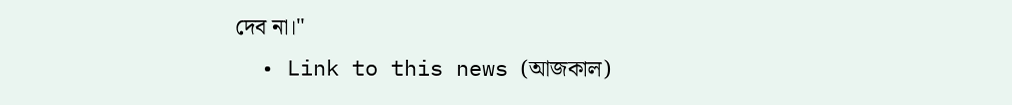দেব না।"
  • Link to this news (আজকাল)